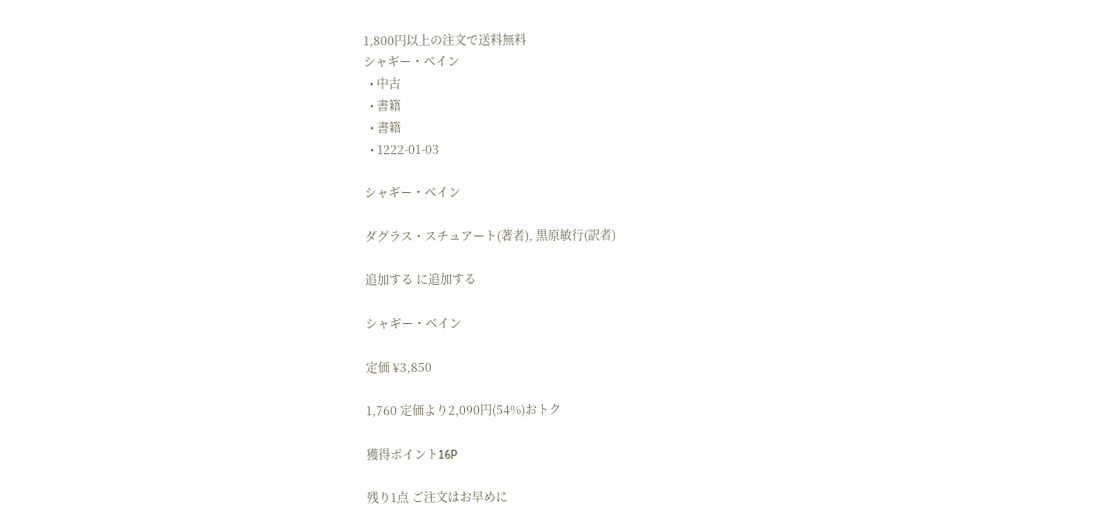1,800円以上の注文で送料無料
シャギー・ベイン
  • 中古
  • 書籍
  • 書籍
  • 1222-01-03

シャギー・ベイン

ダグラス・スチュアート(著者), 黒原敏行(訳者)

追加する に追加する

シャギー・ベイン

定価 ¥3,850

1,760 定価より2,090円(54%)おトク

獲得ポイント16P

残り1点 ご注文はお早めに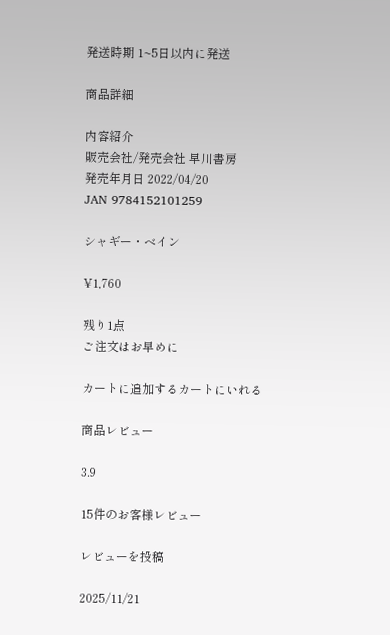発送時期 1~5日以内に発送

商品詳細

内容紹介
販売会社/発売会社 早川書房
発売年月日 2022/04/20
JAN 9784152101259

シャギー・ベイン

¥1,760

残り1点
ご注文はお早めに

カートに追加するカートにいれる

商品レビュー

3.9

15件のお客様レビュー

レビューを投稿

2025/11/21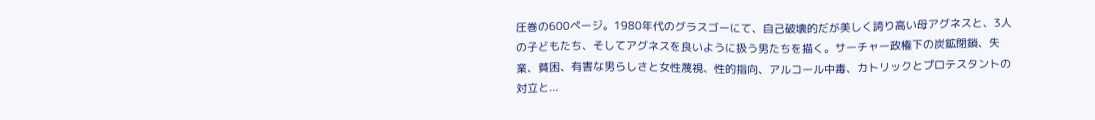圧巻の600ページ。1980年代のグラスゴーにて、自己破壊的だが美しく誇り高い母アグネスと、3人の子どもたち、そしてアグネスを良いように扱う男たちを描く。サーチャー政権下の炭鉱閉鎖、失業、貧困、有害な男らしさと女性蔑視、性的指向、アルコール中毒、カトリックとプロテスタントの対立と...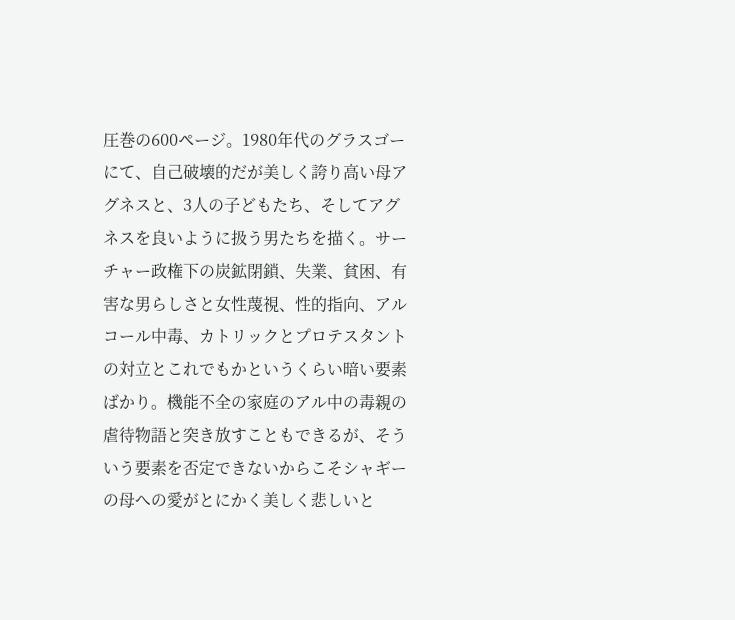圧巻の600ページ。1980年代のグラスゴーにて、自己破壊的だが美しく誇り高い母アグネスと、3人の子どもたち、そしてアグネスを良いように扱う男たちを描く。サーチャー政権下の炭鉱閉鎖、失業、貧困、有害な男らしさと女性蔑視、性的指向、アルコール中毒、カトリックとプロテスタントの対立とこれでもかというくらい暗い要素ばかり。機能不全の家庭のアル中の毒親の虐待物語と突き放すこともできるが、そういう要素を否定できないからこそシャギーの母への愛がとにかく美しく悲しいと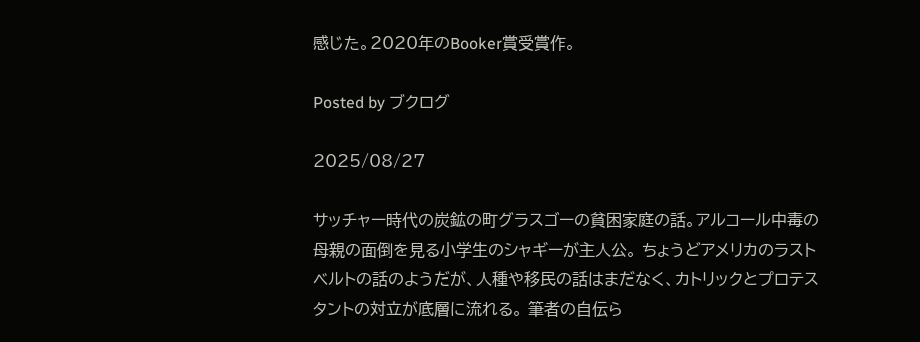感じた。2020年のBooker賞受賞作。

Posted by ブクログ

2025/08/27

サッチャー時代の炭鉱の町グラスゴーの貧困家庭の話。アルコール中毒の母親の面倒を見る小学生のシャギーが主人公。 ちょうどアメリカのラストベルトの話のようだが、人種や移民の話はまだなく、カトリックとプロテスタントの対立が底層に流れる。 筆者の自伝ら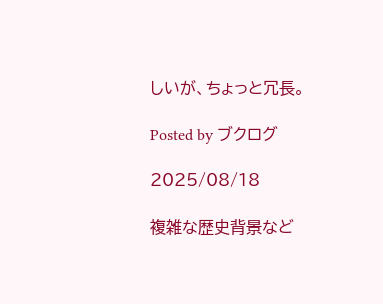しいが、ちょっと冗長。

Posted by ブクログ

2025/08/18

複雑な歴史背景など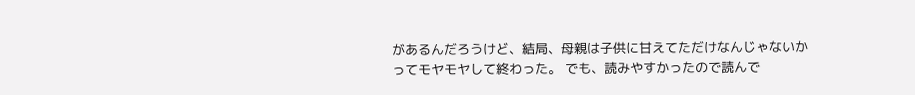があるんだろうけど、結局、母親は子供に甘えてただけなんじゃないかってモヤモヤして終わった。 でも、読みやすかったので読んで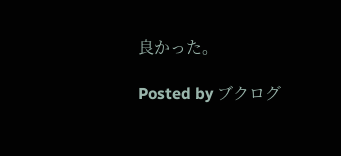良かった。

Posted by ブクログ